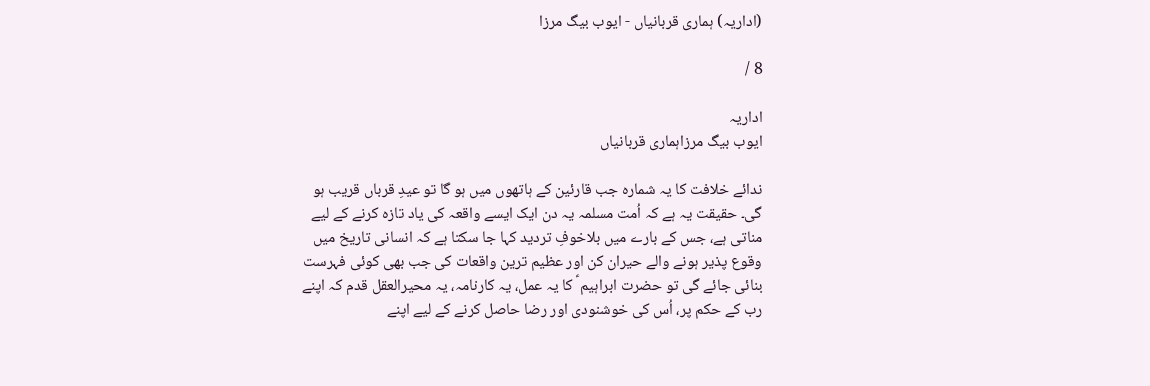(اداریہ) ہماری قربانیاں - ایوب بیگ مرزا

8 /

اداریہ
ایوب بیگ مرزاہماری قربانیاں

ندائے خلافت کا یہ شمارہ جب قارئین کے ہاتھوں میں ہو گا تو عیدِ قرباں قریب ہو گی۔ حقیقت یہ ہے کہ اُمت مسلمہ یہ دن ایک ایسے واقعہ کی یاد تازہ کرنے کے لیے مناتی ہے، جس کے بارے میں بلاخوفِ تردید کہا جا سکتا ہے کہ انسانی تاریخ میں وقوع پذیر ہونے والے حیران کن اور عظیم ترین واقعات کی جب بھی کوئی فہرست بنائی جائے گی تو حضرت ابراہیم ؑ کا یہ عمل، یہ کارنامہ، یہ محیرالعقل قدم کہ اپنے رب کے حکم پر، اُس کی خوشنودی اور رضا حاصل کرنے کے لیے اپنے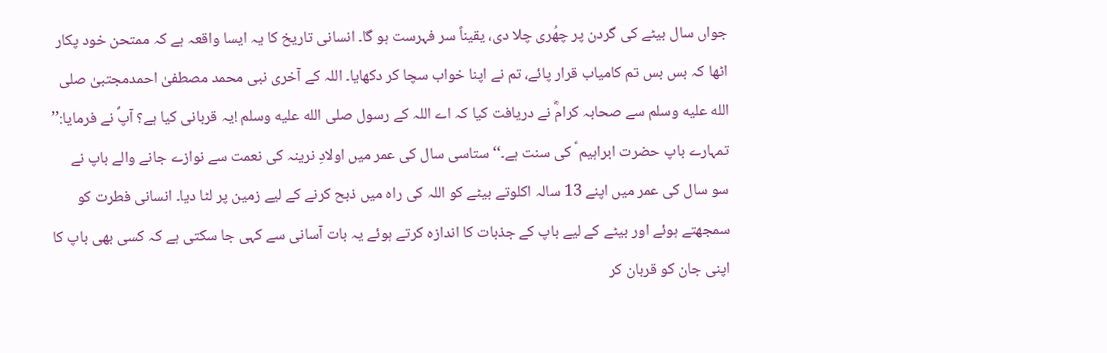جواں سال بیٹے کی گردن پر چھُری چلا دی، یقیناً سر فہرست ہو گا۔ انسانی تاریخ کا یہ ایسا واقعہ ہے کہ ممتحن خود پکار اٹھا کہ بس بس تم کامیاب قرار پائے، تم نے اپنا خواب سچا کر دکھایا۔ اللہ کے آخری نبی محمد مصطفیٰ احمدمجتبیٰ صلى الله عليه وسلم سے صحابہ کرامؓ نے دریافت کیا کہ اے اللہ کے رسول صلى الله عليه وسلم !یہ قربانی کیا ہے؟ آپؐ نے فرمایا:’’ تمہارے باپ حضرت ابراہیم ؑ کی سنت ہے۔‘‘ ستاسی سال کی عمر میں اولادِ نرینہ کی نعمت سے نوازے جانے والے باپ نے سو سال کی عمر میں اپنے 13 سالہ اکلوتے بیٹے کو اللہ کی راہ میں ذبح کرنے کے لیے زمین پر لٹا دیا۔ انسانی فطرت کو سمجھتے ہوئے اور بیٹے کے لیے باپ کے جذبات کا اندازہ کرتے ہوئے یہ بات آسانی سے کہی جا سکتی ہے کہ کسی بھی باپ کا اپنی جان کو قربان کر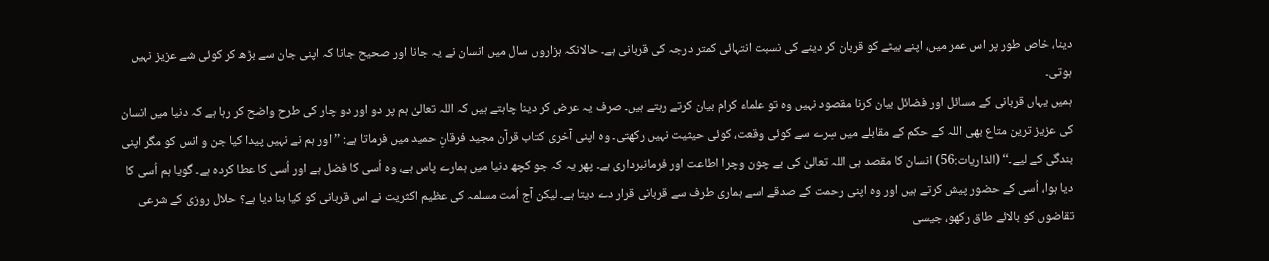دینا، خاص طور پر اس عمر میں، اپنے بیٹے کو قربان کر دینے کی نسبت انتہائی کمتر درجہ کی قربانی ہے۔ حالانکہ ہزاروں سال میں انسان نے یہ جانا اور صحیح جانا کہ اپنی جان سے بڑھ کر کوئی شے عزیز نہیں ہوتی۔
ہمیں یہاں قربانی کے مسائل اور فضائل بیان کرنا مقصود نہیں وہ تو علماء کرام بیان کرتے رہتے ہیں۔ صرف یہ عرض کر دینا چاہتے ہیں کہ اللہ تعالیٰ ہم پر دو اور دو چار کی طرح واضح کر رہا ہے کہ دنیا میں انسان کی عزیز ترین متاع بھی اللہ کے حکم کے مقابلے میں سِرے سے کوئی وقعت، کوئی حیثیت نہیں رکھتی۔ وہ اپنی آخری کتاب قرآن مجید فرقانِ حمید میں فرماتا ہے: ’’ اور ہم نے نہیں پیدا کیا جن و انس کو مگر اپنی بندگی کے لیے۔‘‘ (الذاریات:56) انسان کا مقصد ہی اللہ تعالیٰ کی بے چون وچرا اطاعت اور فرمانبرداری ہے۔ پھر یہ کہ جو کچھ دنیا میں ہمارے پاس ہے، وہ اُسی کا فضل ہے اور اُسی کا عطا کردہ ہے۔ گویا ہم اُسی کا دیا ہوا، اُسی کے حضور پیش کرتے ہیں اور وہ اپنی رحمت کے صدقے اسے ہماری طرف سے قربانی قرار دے دیتا ہے۔ لیکن آج اُمت مسلمہ کی عظیم اکثریت نے اس قربانی کو کیا بنا دیا ہے؟ حلال روزی کے شرعی تقاضوں کو بالائے طاق رکھو، جیسی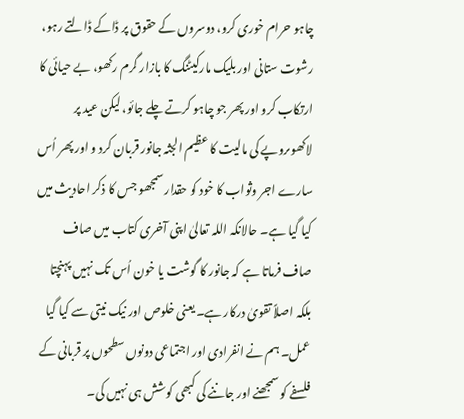چاہو حرام خوری کرو، دوسروں کے حقوق پر ڈاکے ڈالتے رہو، رشوت ستانی اور بلیک مارکیٹنگ کا بازار گرم رکھو، بے حیائی کا ارتکاب کرو اور پھر جو چاہو کرتے چلے جائو، لیکن عید پر لاکھوںروپے کی مالیت کا عظیم الجثہ جانور قربان کرد و اور پھر اُس سارے اجر وثواب کا خود کو حقدار سمجھو جس کا ذکر احادیث میں کیا گیا ہے۔ حالانکہ اللہ تعالیٰ اپنی آخری کتاب میں صاف صاف فرماتا ہے کہ جانور کا گوشت یا خون اُس تک نہیں پہنچتا بلکہ اصلاً تقویٰ درکار ہے۔ یعنی خلوص اور نیک نیتی سے کیا گیا عمل۔ ہم نے انفرادی اور اجتماعی دونوں سطحوں پر قربانی کے فلسفے کو سمجھنے اور جاننے کی کبھی کوشش ہی نہیں کی۔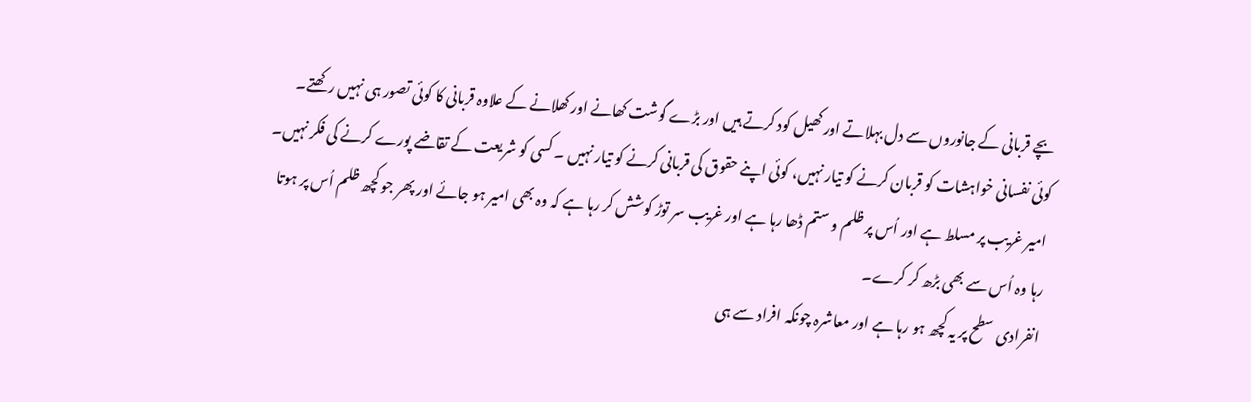بچے قربانی کے جانوروں سے دل بہلاتے اور کھیل کود کرتے ہیں اور بڑے گوشت کھانے اور کھلانے کے علاوہ قربانی کا کوئی تصور ہی نہیں رکھتے۔ کوئی نفسانی خواہشات کو قربان کرنے کو تیار نہیں، کوئی اپنے حقوق کی قربانی کرنے کو تیار نہیں ۔ کسی کو شریعت کے تقاضے پورے کرنے کی فکر نہیں۔ امیر غریب پر مسلط ہے اور اُس پر ظلم و ستم ڈھا رہا ہے اور غریب سر توڑ کوشش کر رہا ہے کہ وہ بھی امیر ہو جائے اور پھر جو کچھ ظلم اُس پر ہوتا رہا وہ اُس سے بھی بڑھ کر کرے۔
انفرادی سطح پر یہ کچھ ہو رہا ہے اور معاشرہ چونکہ افراد سے ہی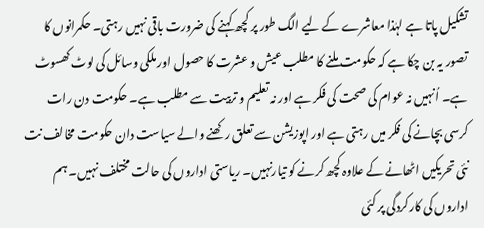تشکیل پاتا ہے لہٰذا معاشرے کے لیے الگ طور پر کچھ کہنے کی ضرورت باقی نہیں رہتی۔ حکمرانوں کا تصور یہ بن چکا ہے کہ حکومت ملنے کا مطلب عیش و عشرت کا حصول اور ملکی وسائل کی لوٹ کھسوٹ ہے۔ اُنہیں نہ عوام کی صحت کی فکر ہے اور نہ تعلیم و تربیت سے مطلب ہے۔ حکومت دن رات کرسی بچانے کی فکر میں رہتی ہے اور اپوزیشن سے تعلق رکھنے والے سیاست دان حکومت مخالف نت نئی تحریکیں اٹھانے کے علاوہ کچھ کرنے کو تیارنہیں۔ ریاستی اداروں کی حالت مختلف نہیں۔ ہم اداروں کی کارکردگی پر کئی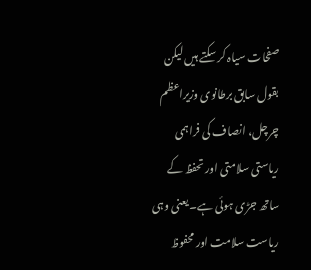صفحات سیاہ کر سکتے ہیں لیکن بقول سابق برطانوی وزیراعظم چرچل، انصاف کی فراہمی ریاستی سلامتی اور تحفظ کے ساتھ جڑی ہوئی ہے۔ یعنی وہی ریاست سلامت اور محفوظ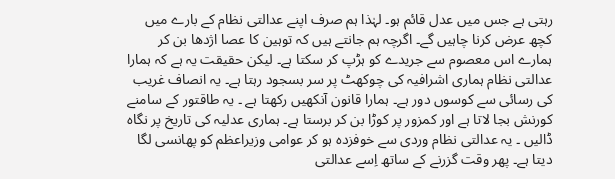رہتی ہے جس میں عدل قائم ہو۔ لہٰذا ہم صرف اپنے عدالتی نظام کے بارے میں کچھ عرض کرنا چاہیں گے۔ اگرچہ ہم جانتے ہیں کہ توہین کا عصا اژدھا بن کر ہمارے اس معصوم سے جریدے کو ہڑپ کر سکتا ہے۔ لیکن حقیقت یہ ہے کہ ہمارا عدالتی نظام ہماری اشرافیہ کی چوکھٹ پر سر بسجود رہتا ہے۔ یہ انصاف غریب کی رسائی سے کوسوں دور ہے۔ ہمارا قانون آنکھیں رکھتا ہے ۔ یہ طاقتور کے سامنے کورنش بجا لاتا ہے اور کمزور پر کوڑا بن کر برستا ہے۔ ہماری عدلیہ کی تاریخ پر نگاہ ڈالیں ۔ یہ عدالتی نظام وردی سے خوفزدہ ہو کر عوامی وزیراعظم کو پھانسی لگا دیتا ہے۔ پھر وقت گزرنے کے ساتھ اِسے عدالتی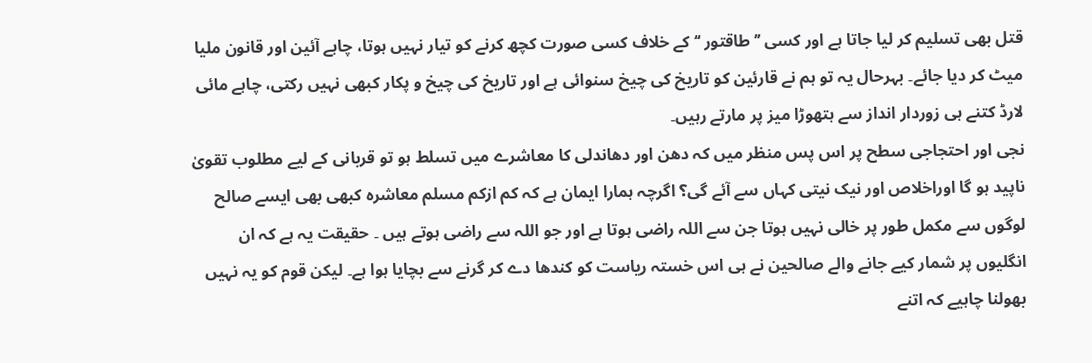قتل بھی تسلیم کر لیا جاتا ہے اور کسی ’’طاقتور ‘‘ کے خلاف کسی صورت کچھ کرنے کو تیار نہیں ہوتا، چاہے آئین اور قانون ملیا میٹ کر دیا جائے۔ بہرحال یہ تو ہم نے قارئین کو تاریخ کی چیخ سنوائی ہے اور تاریخ کی چیخ و پکار کبھی نہیں رکتی، چاہے مائی لارڈ کتنے ہی زوردار انداز سے ہتھوڑا میز پر مارتے رہیں۔
نجی اور احتجاجی سطح پر اس پس منظر میں کہ دھن اور دھاندلی کا معاشرے میں تسلط ہو تو قربانی کے لیے مطلوب تقویٰ ناپید ہو گا اوراخلاص اور نیک نیتی کہاں سے آئے گی؟ اگرچہ ہمارا ایمان ہے کہ کم ازکم مسلم معاشرہ کبھی بھی ایسے صالح لوگوں سے مکمل طور پر خالی نہیں ہوتا جن سے اللہ راضی ہوتا ہے اور جو اللہ سے راضی ہوتے ہیں ۔ حقیقت یہ ہے کہ ان انگلیوں پر شمار کیے جانے والے صالحین نے ہی اس خستہ ریاست کو کندھا دے کر گرنے سے بچایا ہوا ہے۔ لیکن قوم کو یہ نہیں بھولنا چاہیے کہ اتنے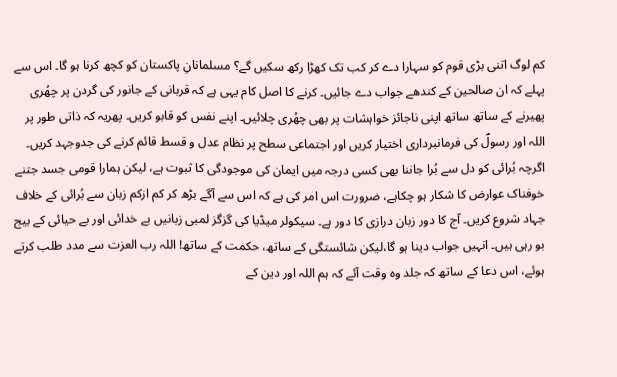کم لوگ اتنی بڑی قوم کو سہارا دے کر کب تک کھڑا رکھ سکیں گے؟ مسلمانانِ پاکستان کو کچھ کرنا ہو گا۔ اس سے پہلے کہ ان صالحین کے کندھے جواب دے جائیں۔ کرنے کا اصل کام یہی ہے کہ قربانی کے جانور کی گردن پر چھُری پھیرنے کے ساتھ ساتھ اپنی ناجائز خواہشات پر بھی چھُری چلائیں۔ اپنے نفس کو قابو کریں۔ پھریہ کہ ذاتی طور پر اللہ اور رسولؐ کی فرمانبرداری اختیار کریں اور اجتماعی سطح پر نظام عدل و قسط قائم کرنے کی جدوجہد کریں۔ اگرچہ بُرائی کو دل سے بُرا جاننا بھی کسی درجہ میں ایمان کی موجودگی کا ثبوت ہے، لیکن ہمارا قومی جسد جتنے خوفناک عوارض کا شکار ہو چکاہے، ضرورت اس امر کی ہے کہ اس سے آگے بڑھ کر کم ازکم زبان سے بُرائی کے خلاف جہاد شروع کریں۔ آج کا دور زبان درازی کا دور ہے۔ سیکولر میڈیا کی گزگز لمبی زبانیں بے خدائی اور بے حیائی کے بیج بو رہی ہیں۔ انہیں جواب دینا ہو گا،لیکن شائستگی کے ساتھ، حکمت کے ساتھ! اللہ رب العزت سے مدد طلب کرتے ہوئے، اس دعا کے ساتھ کہ جلد وہ وقت آئے کہ ہم اللہ اور دین کے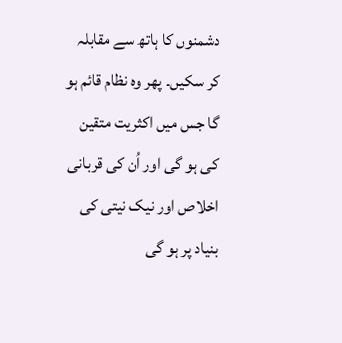دشمنوں کا ہاتھ سے مقابلہ کر سکیں۔ پھر وہ نظام قائم ہو گا جس میں اکثریت متقین کی ہو گی اور اُن کی قربانی اخلاص اور نیک نیتی کی بنیاد پر ہو گی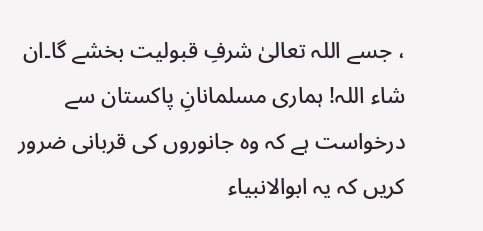، جسے اللہ تعالیٰ شرفِ قبولیت بخشے گا۔ان شاء اللہ! ہماری مسلمانانِ پاکستان سے درخواست ہے کہ وہ جانوروں کی قربانی ضرور کریں کہ یہ ابوالانبیاء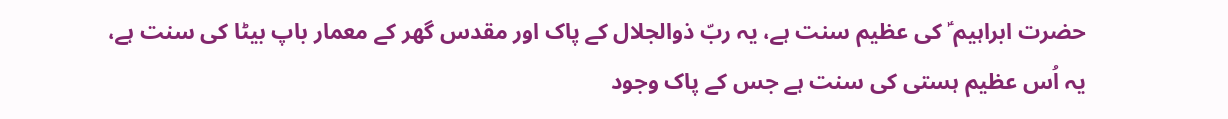حضرت ابراہیم ؑ کی عظیم سنت ہے، یہ ربّ ذوالجلال کے پاک اور مقدس گھر کے معمار باپ بیٹا کی سنت ہے، یہ اُس عظیم ہستی کی سنت ہے جس کے پاک وجود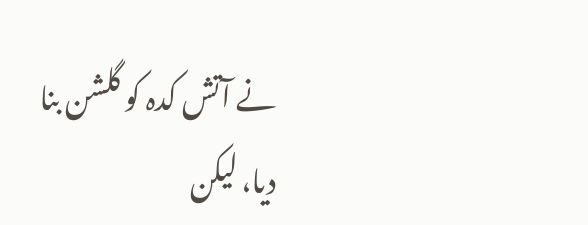نے آتش کدہ کو گلشن بنا دیا، لیکن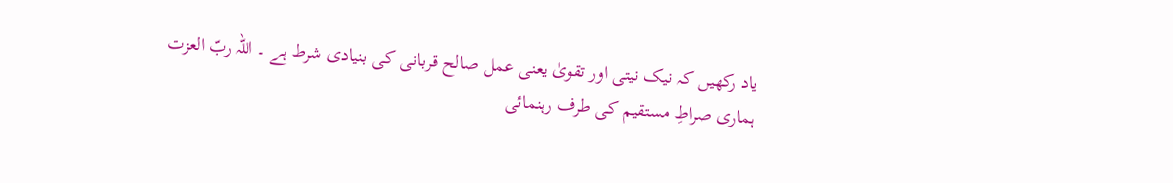یاد رکھیں کہ نیک نیتی اور تقویٰ یعنی عمل صالح قربانی کی بنیادی شرط ہے ۔ اللہ ربّ العزت ہماری صراطِ مستقیم کی طرف رہنمائی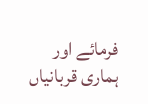فرمائے اور ہماری قربانیاں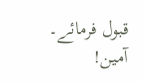قبول فرمائے۔ آمین!